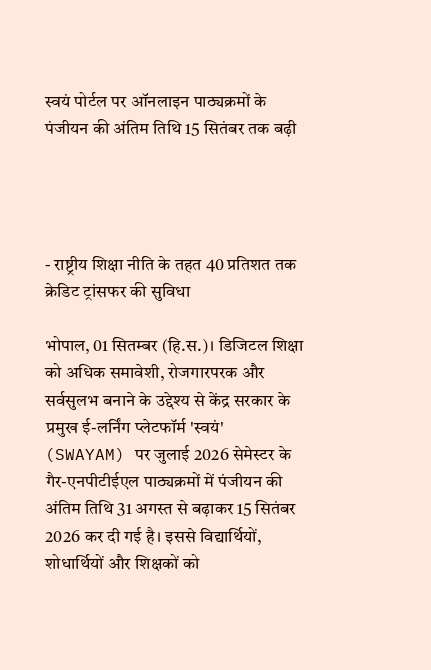स्वयं पोर्टल पर ऑनलाइन पाठ्यक्रमों के पंजीयन की अंतिम तिथि 15 सितंबर तक बढ़ी




- राष्ट्रीय शिक्षा नीति के तहत 40 प्रतिशत तक क्रेडिट ट्रांसफर की सुविधा

भोपाल, 01 सितम्बर (हि.स.)। डिजिटल शिक्षा को अधिक समावेशी, रोजगारपरक और सर्वसुलभ बनाने के उद्देश्य से केंद्र सरकार के प्रमुख ई-लर्निंग प्लेटफॉर्म 'स्वयं' (SWAYAM) पर जुलाई 2026 सेमेस्टर के गैर-एनपीटीईएल पाठ्यक्रमों में पंजीयन की अंतिम तिथि 31 अगस्त से बढ़ाकर 15 सितंबर 2026 कर दी गई है। इससे विद्यार्थियों, शोधार्थियों और शिक्षकों को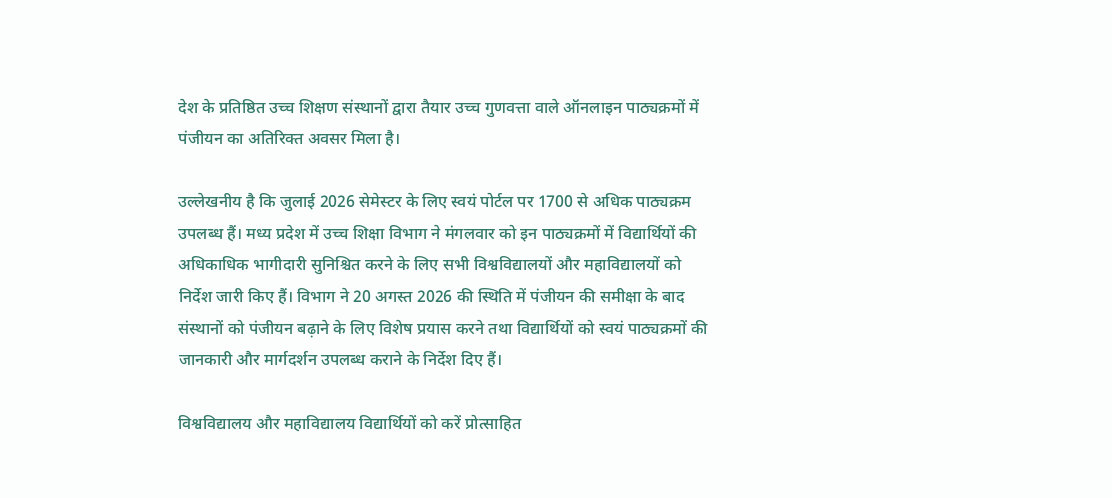देश के प्रतिष्ठित उच्च शिक्षण संस्थानों द्वारा तैयार उच्च गुणवत्ता वाले ऑनलाइन पाठ्यक्रमों में पंजीयन का अतिरिक्त अवसर मिला है।

उल्लेखनीय है कि जुलाई 2026 सेमेस्टर के लिए स्वयं पोर्टल पर 1700 से अधिक पाठ्यक्रम उपलब्ध हैं। मध्य प्रदेश में उच्च शिक्षा विभाग ने मंगलवार को इन पाठ्यक्रमों में विद्यार्थियों की अधिकाधिक भागीदारी सुनिश्चित करने के लिए सभी विश्वविद्यालयों और महाविद्यालयों को निर्देश जारी किए हैं। विभाग ने 20 अगस्‍त 2026 की स्थिति में पंजीयन की समीक्षा के बाद संस्थानों को पंजीयन बढ़ाने के लिए विशेष प्रयास करने तथा विद्यार्थियों को स्वयं पाठ्यक्रमों की जानकारी और मार्गदर्शन उपलब्ध कराने के निर्देश दिए हैं।

विश्वविद्यालय और महाविद्यालय विद्यार्थियों को करें प्रोत्साहित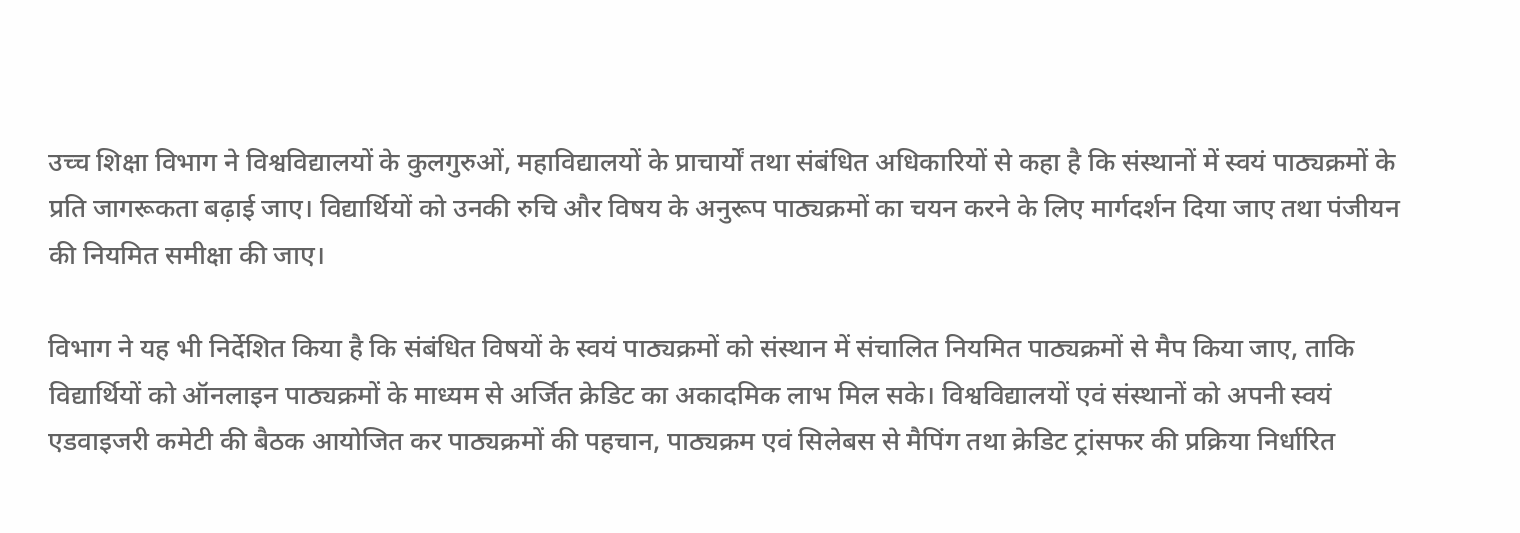उच्च शिक्षा विभाग ने विश्वविद्यालयों के कुलगुरुओं, महाविद्यालयों के प्राचार्यों तथा संबंधित अधिकारियों से कहा है कि संस्थानों में स्वयं पाठ्यक्रमों के प्रति जागरूकता बढ़ाई जाए। विद्यार्थियों को उनकी रुचि और विषय के अनुरूप पाठ्यक्रमों का चयन करने के लिए मार्गदर्शन दिया जाए तथा पंजीयन की नियमित समीक्षा की जाए।

विभाग ने यह भी निर्देशित किया है कि संबंधित विषयों के स्वयं पाठ्यक्रमों को संस्थान में संचालित नियमित पाठ्यक्रमों से मैप किया जाए, ताकि विद्यार्थियों को ऑनलाइन पाठ्यक्रमों के माध्यम से अर्जित क्रेडिट का अकादमिक लाभ मिल सके। विश्वविद्यालयों एवं संस्थानों को अपनी स्वयं एडवाइजरी कमेटी की बैठक आयोजित कर पाठ्यक्रमों की पहचान, पाठ्यक्रम एवं सिलेबस से मैपिंग तथा क्रेडिट ट्रांसफर की प्रक्रिया निर्धारित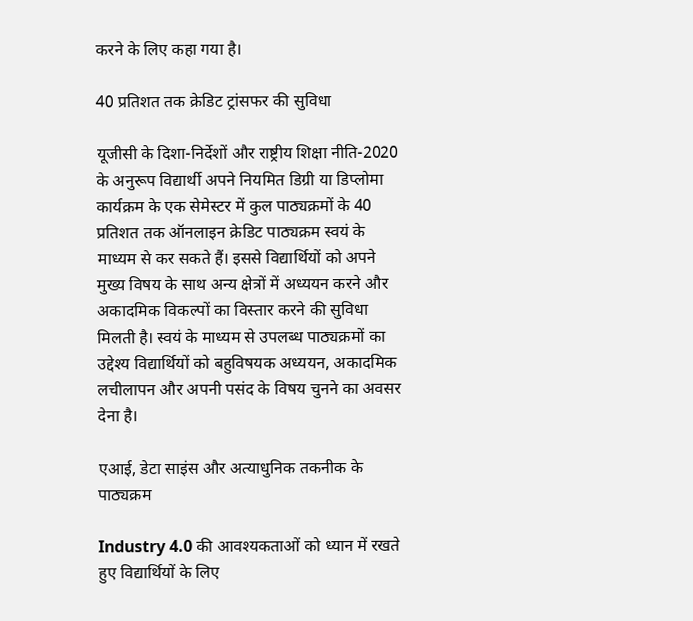करने के लिए कहा गया है।

40 प्रतिशत तक क्रेडिट ट्रांसफर की सुविधा

यूजीसी के दिशा-निर्देशों और राष्ट्रीय शिक्षा नीति-2020 के अनुरूप विद्यार्थी अपने नियमित डिग्री या डिप्लोमा कार्यक्रम के एक सेमेस्टर में कुल पाठ्यक्रमों के 40 प्रतिशत तक ऑनलाइन क्रेडिट पाठ्यक्रम स्वयं के माध्यम से कर सकते हैं। इससे विद्यार्थियों को अपने मुख्य विषय के साथ अन्य क्षेत्रों में अध्ययन करने और अकादमिक विकल्पों का विस्तार करने की सुविधा मिलती है। स्वयं के माध्यम से उपलब्ध पाठ्यक्रमों का उद्देश्य विद्यार्थियों को बहुविषयक अध्ययन, अकादमिक लचीलापन और अपनी पसंद के विषय चुनने का अवसर देना है।

एआई, डेटा साइंस और अत्याधुनिक तकनीक के पाठ्यक्रम

Industry 4.0 की आवश्यकताओं को ध्यान में रखते हुए विद्यार्थियों के लिए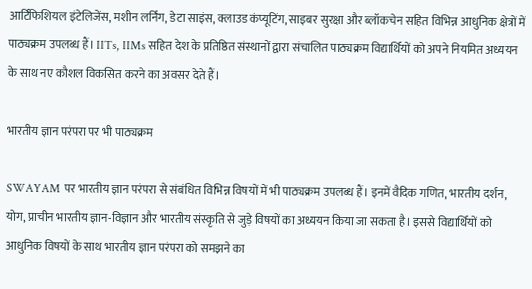आर्टिफिशियल इंटेलिजेंस, मशीन लर्निंग, डेटा साइंस, क्लाउड कंप्यूटिंग, साइबर सुरक्षा और ब्लॉकचेन सहित विभिन्न आधुनिक क्षेत्रों में पाठ्यक्रम उपलब्ध हैं। IITs, IIMs सहित देश के प्रतिष्ठित संस्थानों द्वारा संचालित पाठ्यक्रम विद्यार्थियों को अपने नियमित अध्ययन के साथ नए कौशल विकसित करने का अवसर देते हैं।

भारतीय ज्ञान परंपरा पर भी पाठ्यक्रम

SWAYAM पर भारतीय ज्ञान परंपरा से संबंधित विभिन्न विषयों में भी पाठ्यक्रम उपलब्ध हैं। इनमें वैदिक गणित, भारतीय दर्शन, योग, प्राचीन भारतीय ज्ञान-विज्ञान और भारतीय संस्कृति से जुड़े विषयों का अध्ययन किया जा सकता है। इससे विद्यार्थियों को आधुनिक विषयों के साथ भारतीय ज्ञान परंपरा को समझने का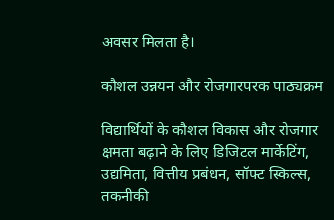अवसर मिलता है।

कौशल उन्नयन और रोजगारपरक पाठ्यक्रम

विद्यार्थियों के कौशल विकास और रोजगार क्षमता बढ़ाने के लिए डिजिटल मार्केटिंग, उद्यमिता, वित्तीय प्रबंधन, सॉफ्ट स्किल्स, तकनीकी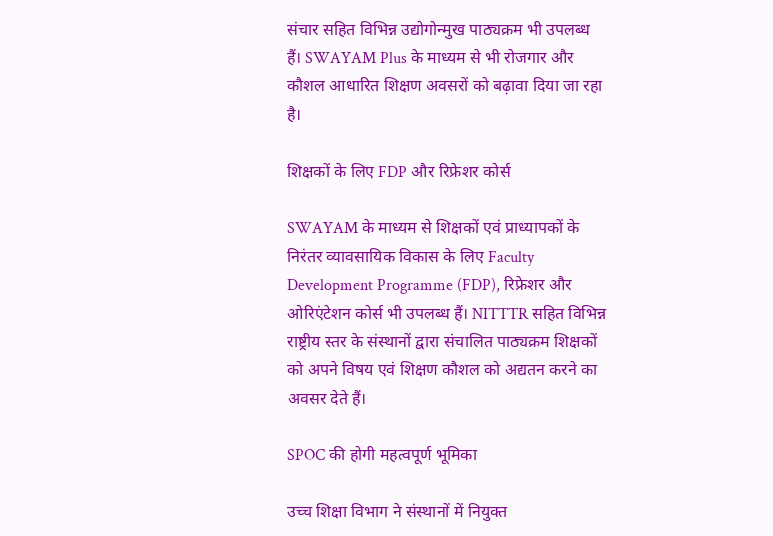संचार सहित विभिन्न उद्योगोन्मुख पाठ्यक्रम भी उपलब्ध हैं। SWAYAM Plus के माध्यम से भी रोजगार और कौशल आधारित शिक्षण अवसरों को बढ़ावा दिया जा रहा है।

शिक्षकों के लिए FDP और रिफ्रेशर कोर्स

SWAYAM के माध्यम से शिक्षकों एवं प्राध्यापकों के निरंतर व्यावसायिक विकास के लिए Faculty Development Programme (FDP), रिफ्रेशर और ओरिएंटेशन कोर्स भी उपलब्ध हैं। NITTTR सहित विभिन्न राष्ट्रीय स्तर के संस्थानों द्वारा संचालित पाठ्यक्रम शिक्षकों को अपने विषय एवं शिक्षण कौशल को अद्यतन करने का अवसर देते हैं।

SPOC की होगी महत्वपूर्ण भूमिका

उच्च शिक्षा विभाग ने संस्थानों में नियुक्त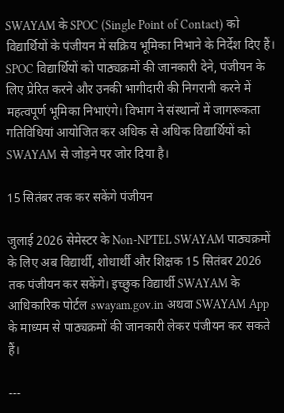SWAYAM के SPOC (Single Point of Contact) को विद्यार्थियों के पंजीयन में सक्रिय भूमिका निभाने के निर्देश दिए हैं। SPOC विद्यार्थियों को पाठ्यक्रमों की जानकारी देने, पंजीयन के लिए प्रेरित करने और उनकी भागीदारी की निगरानी करने में महत्वपूर्ण भूमिका निभाएंगे। विभाग ने संस्थानों में जागरूकता गतिविधियां आयोजित कर अधिक से अधिक विद्यार्थियों को SWAYAM से जोड़ने पर जोर दिया है।

15 सितंबर तक कर सकेंगे पंजीयन

जुलाई 2026 सेमेस्टर के Non-NPTEL SWAYAM पाठ्यक्रमों के लिए अब विद्यार्थी, शोधार्थी और शिक्षक 15 सितंबर 2026 तक पंजीयन कर सकेंगे। इच्छुक विद्यार्थी SWAYAM के आधिकारिक पोर्टल swayam.gov.in अथवा SWAYAM App के माध्यम से पाठ्यक्रमों की जानकारी लेकर पंजीयन कर सकते हैं।

---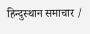हिन्दुस्थान समाचार /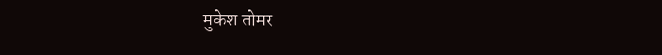मुकेश तोमर